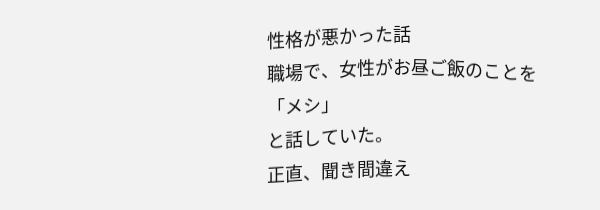性格が悪かった話
職場で、女性がお昼ご飯のことを
「メシ」
と話していた。
正直、聞き間違え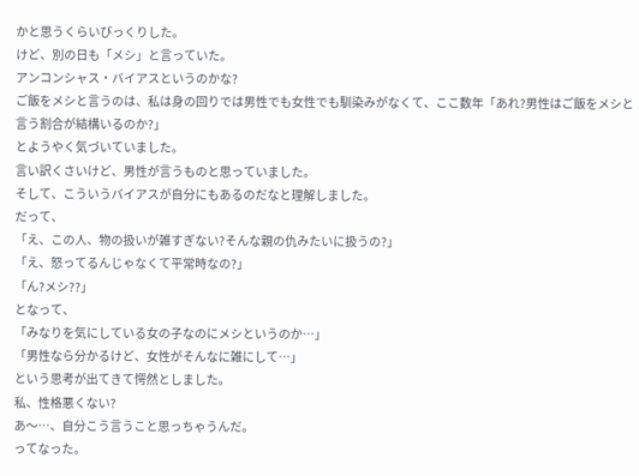かと思うくらいびっくりした。
けど、別の日も「メシ」と言っていた。
アンコンシャス・バイアスというのかな?
ご飯をメシと言うのは、私は身の回りでは男性でも女性でも馴染みがなくて、ここ数年「あれ?男性はご飯をメシと言う割合が結構いるのか?」
とようやく気づいていました。
言い訳くさいけど、男性が言うものと思っていました。
そして、こういうバイアスが自分にもあるのだなと理解しました。
だって、
「え、この人、物の扱いが雑すぎない?そんな親の仇みたいに扱うの?」
「え、怒ってるんじゃなくて平常時なの?」
「ん?メシ??」
となって、
「みなりを気にしている女の子なのにメシというのか…」
「男性なら分かるけど、女性がそんなに雑にして…」
という思考が出てきて愕然としました。
私、性格悪くない?
あ〜…、自分こう言うこと思っちゃうんだ。
ってなった。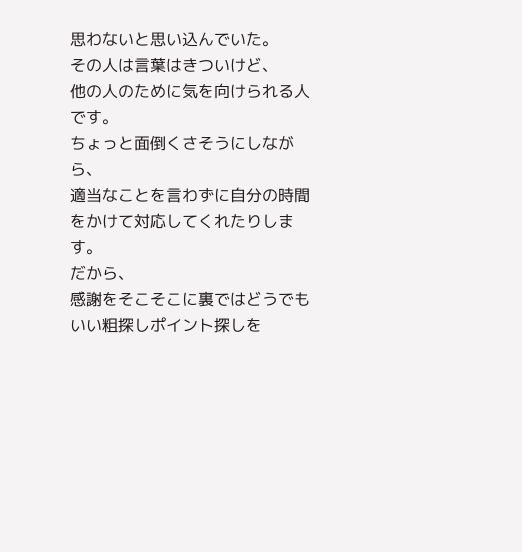思わないと思い込んでいた。
その人は言葉はきついけど、
他の人のために気を向けられる人です。
ちょっと面倒くさそうにしながら、
適当なことを言わずに自分の時間をかけて対応してくれたりします。
だから、
感謝をそこそこに裏ではどうでもいい粗探しポイント探しを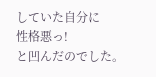していた自分に
性格悪っ!
と凹んだのでした。